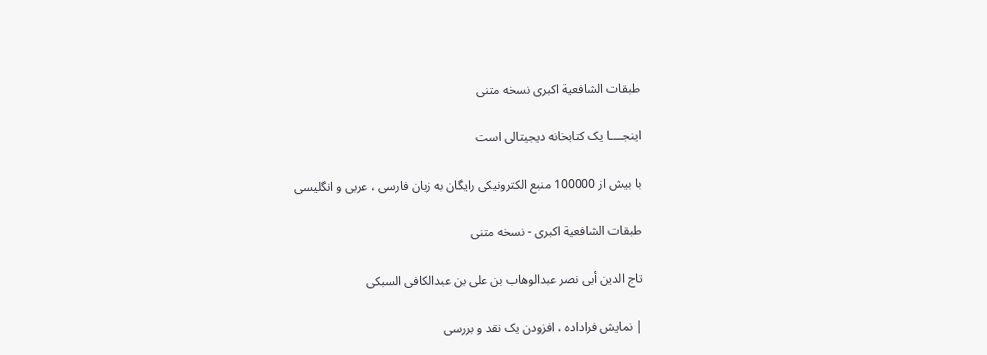طبقات الشافعیة اکبری نسخه متنی

اینجــــا یک کتابخانه دیجیتالی است

با بیش از 100000 منبع الکترونیکی رایگان به زبان فارسی ، عربی و انگلیسی

طبقات الشافعیة اکبری - نسخه متنی

تاج الدین أبی نصر عبدالوهاب بن علی بن عبدالکافی السبکی

| نمايش فراداده ، افزودن یک نقد و بررسی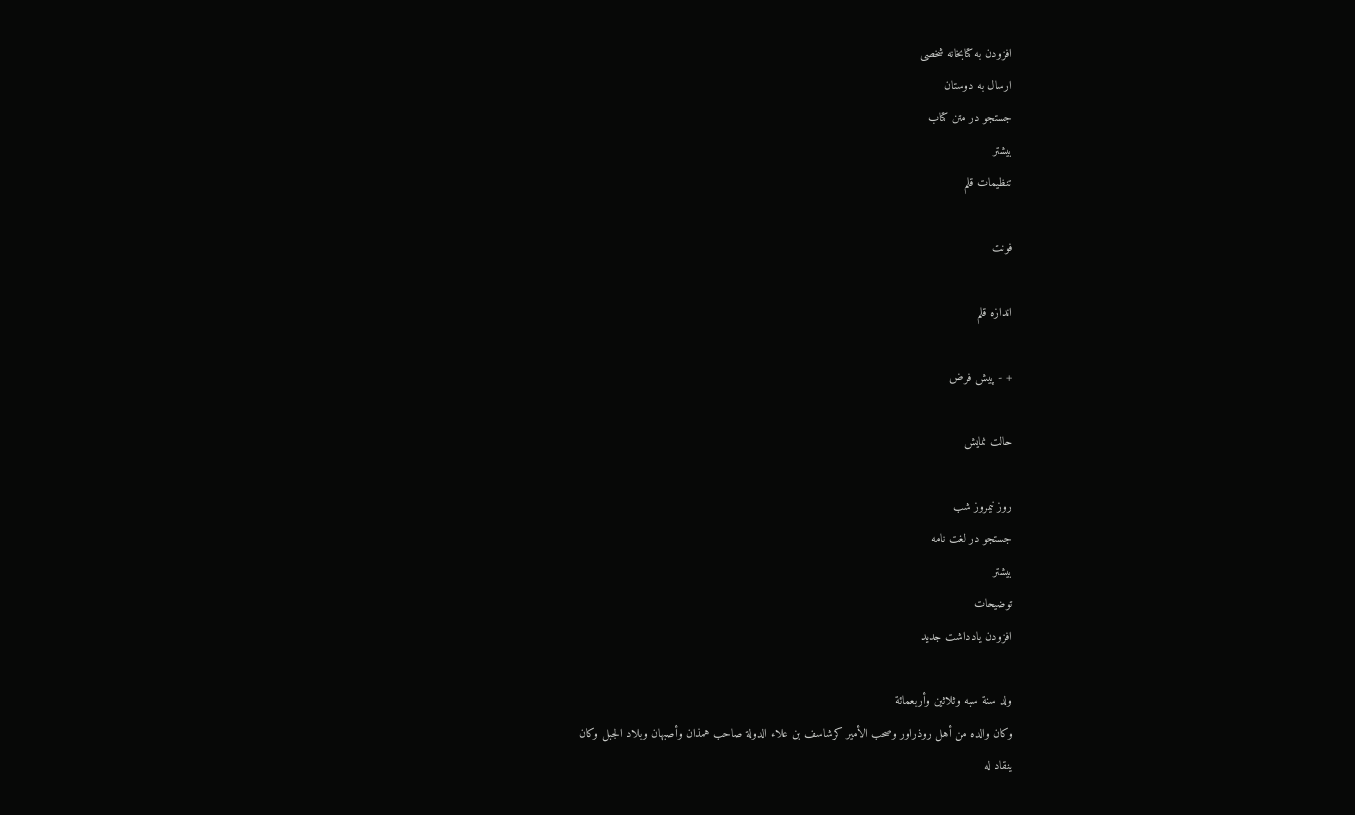افزودن به کتابخانه شخصی
ارسال به دوستان
جستجو در متن کتاب
بیشتر
تنظیمات قلم

فونت

اندازه قلم

+ - پیش فرض

حالت نمایش

روز نیمروز شب
جستجو در لغت نامه
بیشتر
توضیحات
افزودن یادداشت جدید

ولد سنة سبه وثلاثين وأربعمائة
وكان والده من أهل روذراور وصحب الأمير كرشاسف بن علاء الدولة صاحب همذان وأصبهان وبلاد الجبل وكان
ينقاد له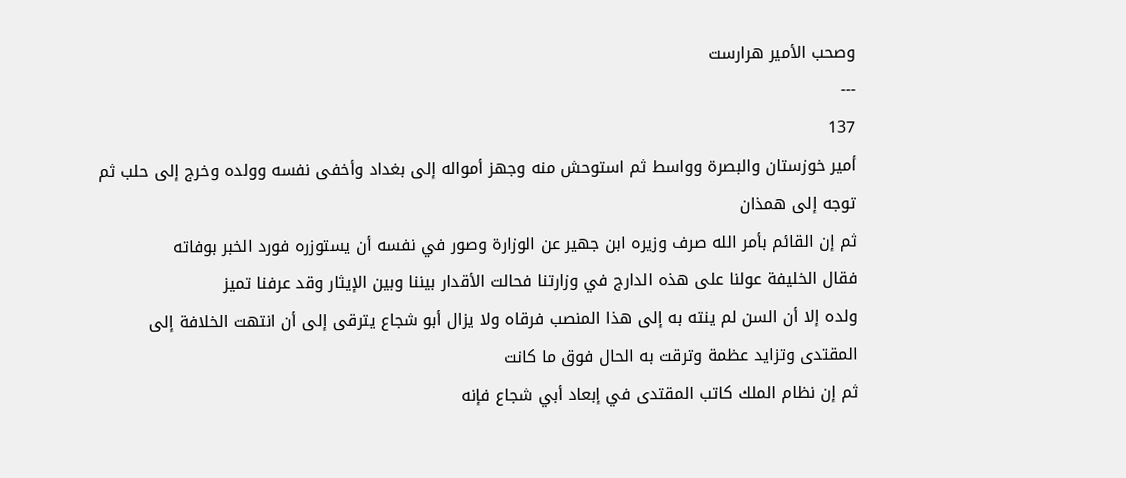وصحب الأمير هرارست
---
137
أمير خوزستان والبصرة وواسط ثم استوحش منه وجهز أمواله إلى بغداد وأخفى نفسه وولده وخرج إلى حلب ثم
توجه إلى همذان
ثم إن القائم بأمر الله صرف وزيره ابن جهير عن الوزارة وصور في نفسه أن يستوزره فورد الخبر بوفاته
فقال الخليفة عولنا على هذه الدارج في وزارتنا فحالت الأقدار بيننا وبين الإيثار وقد عرفنا تميز
ولده إلا أن السن لم ينته به إلى هذا المنصب فرقاه ولا يزال أبو شجاع يترقى إلى أن انتهت الخلافة إلى
المقتدى وتزايد عظمة وترقت به الحال فوق ما كانت
ثم إن نظام الملك كاتب المقتدى في إبعاد أبي شجاع فإنه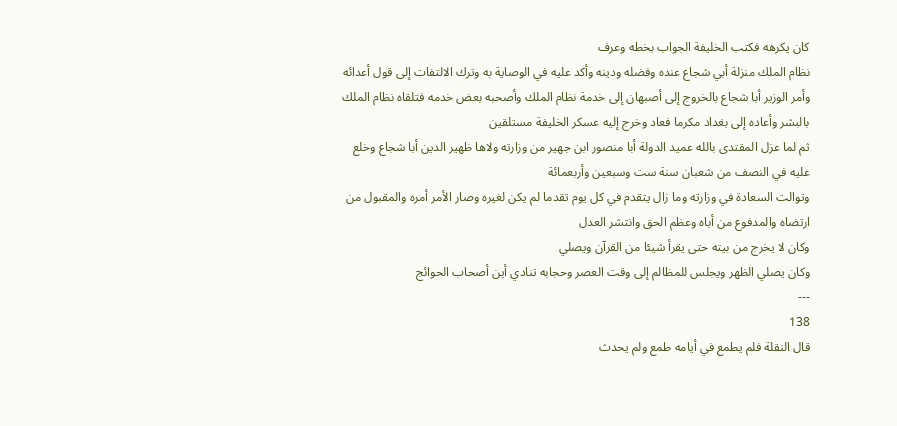كان يكرهه فكتب الخليفة الجواب بخطه وعرف
نظام الملك منزلة أبي شجاع عنده وفضله ودينه وأكد عليه في الوصاية به وترك الالتفات إلى قول أعدائه
وأمر الوزير أبا شجاع بالخروج إلى أصبهان إلى خدمة نظام الملك وأصحبه بعض خدمه فتلقاه نظام الملك
بالبشر وأعاده إلى بغداد مكرما فعاد وخرج إليه عسكر الخليفة مستلقين
ثم لما عزل المقتدى بالله عميد الدولة أبا منصور ابن جهير من وزارته ولاها ظهير الدين أبا شجاع وخلع
عليه في النصف من شعبان سنة ست وسبعين وأربعمائة
وتوالت السعادة في وزارته وما زال يتقدم في كل يوم تقدما لم يكن لغيره وصار الأمر أمره والمقبول من
ارتضاه والمدفوع من أباه وعظم الحق وانتشر العدل
وكان لا يخرج من بيته حتى يقرأ شيئا من القرآن ويصلي
وكان يصلي الظهر ويجلس للمظالم إلى وقت العصر وحجابه تنادي أين أصحاب الحوائج
---
138
قال النقلة فلم يطمع في أيامه طمع ولم يحدث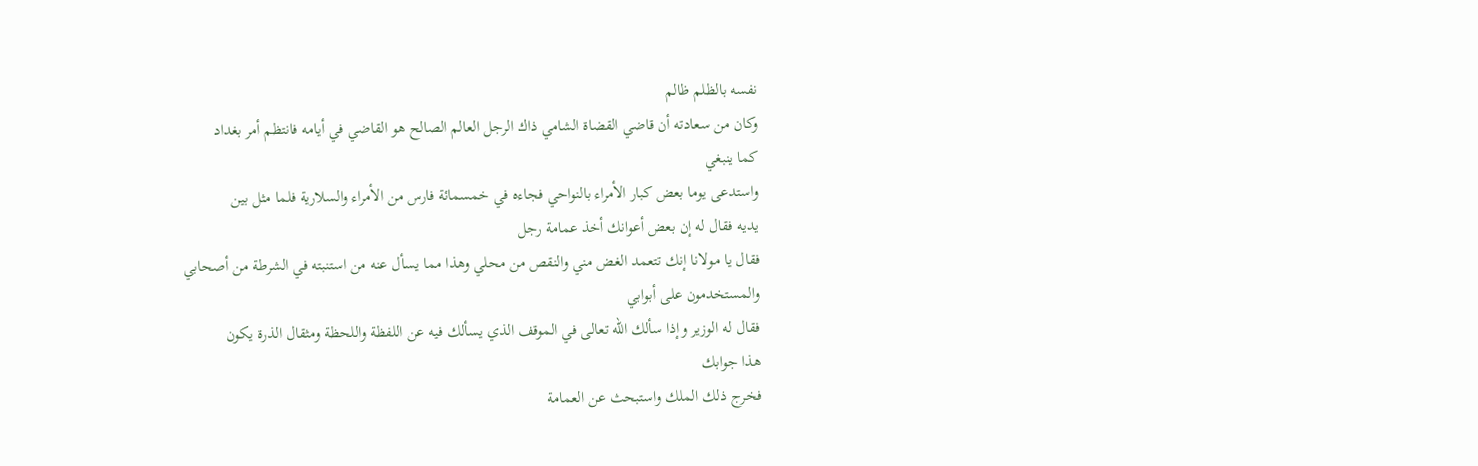نفسه بالظلم ظالم
وكان من سعادته أن قاضي القضاة الشامي ذاك الرجل العالم الصالح هو القاضي في أيامه فانتظم أمر بغداد
كما ينبغي
واستدعى يوما بعض كبار الأمراء بالنواحي فجاءه في خمسمائة فارس من الأمراء والسلارية فلما مثل بين
يديه فقال له إن بعض أعوانك أخذ عمامة رجل
فقال يا مولانا إنك تتعمد الغض مني والنقص من محلي وهذا مما يسأل عنه من استنبته في الشرطة من أصحابي
والمستخدمون على أبوابي
فقال له الوزير وإذا سألك الله تعالى في الموقف الذي يسألك فيه عن اللفظة واللحظة ومثقال الذرة يكون
هذا جوابك
فخرج ذلك الملك واستبحث عن العمامة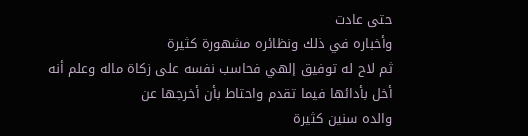حتى عادت
وأخباره في ذلك ونظائره مشهورة كثيرة
ثم لاح له توفيق إلهي فحاسب نفسه على زكاة ماله وعلم أنه أخل بأدائها فيما تقدم واحتاط بأن أخرجها عن
والده سنين كثيرة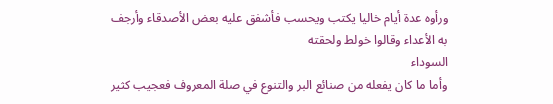ورأوه عدة أيام خاليا يكتب ويحسب فأشفق عليه بعض الأصدقاء وأرجف به الأعداء وقالوا خولط ولحقته
السوداء
وأما ما كان يفعله من صنائع البر والتنوع في صلة المعروف فعجيب كثير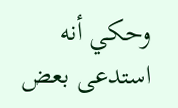وحكي أنه استدعى بعض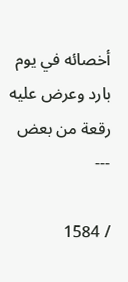أخصائه في يوم بارد وعرض عليه رقعة من بعض
---

/ 1584